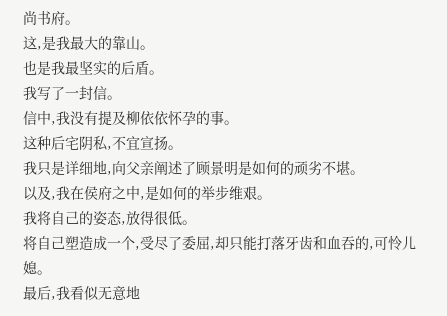尚书府。
这,是我最大的靠山。
也是我最坚实的后盾。
我写了一封信。
信中,我没有提及柳依依怀孕的事。
这种后宅阴私,不宜宣扬。
我只是详细地,向父亲阐述了顾景明是如何的顽劣不堪。
以及,我在侯府之中,是如何的举步维艰。
我将自己的姿态,放得很低。
将自己塑造成一个,受尽了委屈,却只能打落牙齿和血吞的,可怜儿媳。
最后,我看似无意地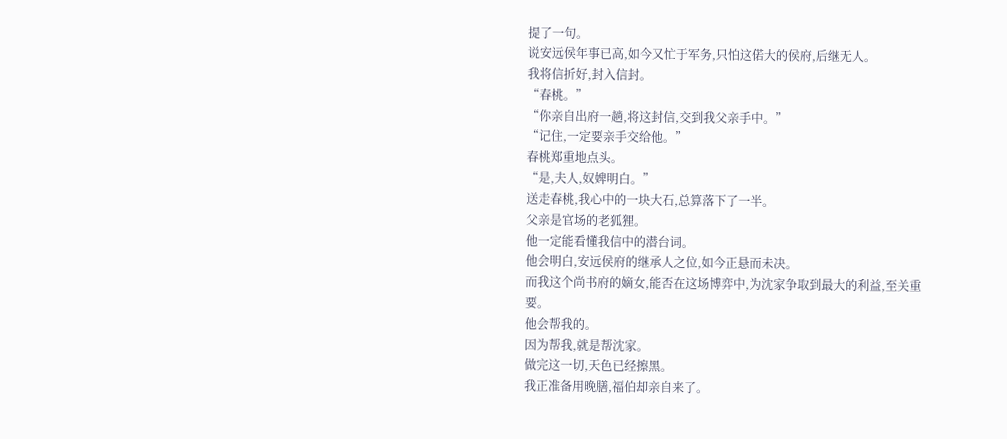提了一句。
说安远侯年事已高,如今又忙于军务,只怕这偌大的侯府,后继无人。
我将信折好,封入信封。
“春桃。”
“你亲自出府一趟,将这封信,交到我父亲手中。”
“记住,一定要亲手交给他。”
春桃郑重地点头。
“是,夫人,奴婢明白。”
送走春桃,我心中的一块大石,总算落下了一半。
父亲是官场的老狐狸。
他一定能看懂我信中的潜台词。
他会明白,安远侯府的继承人之位,如今正悬而未决。
而我这个尚书府的嫡女,能否在这场博弈中,为沈家争取到最大的利益,至关重要。
他会帮我的。
因为帮我,就是帮沈家。
做完这一切,天色已经擦黑。
我正准备用晚膳,福伯却亲自来了。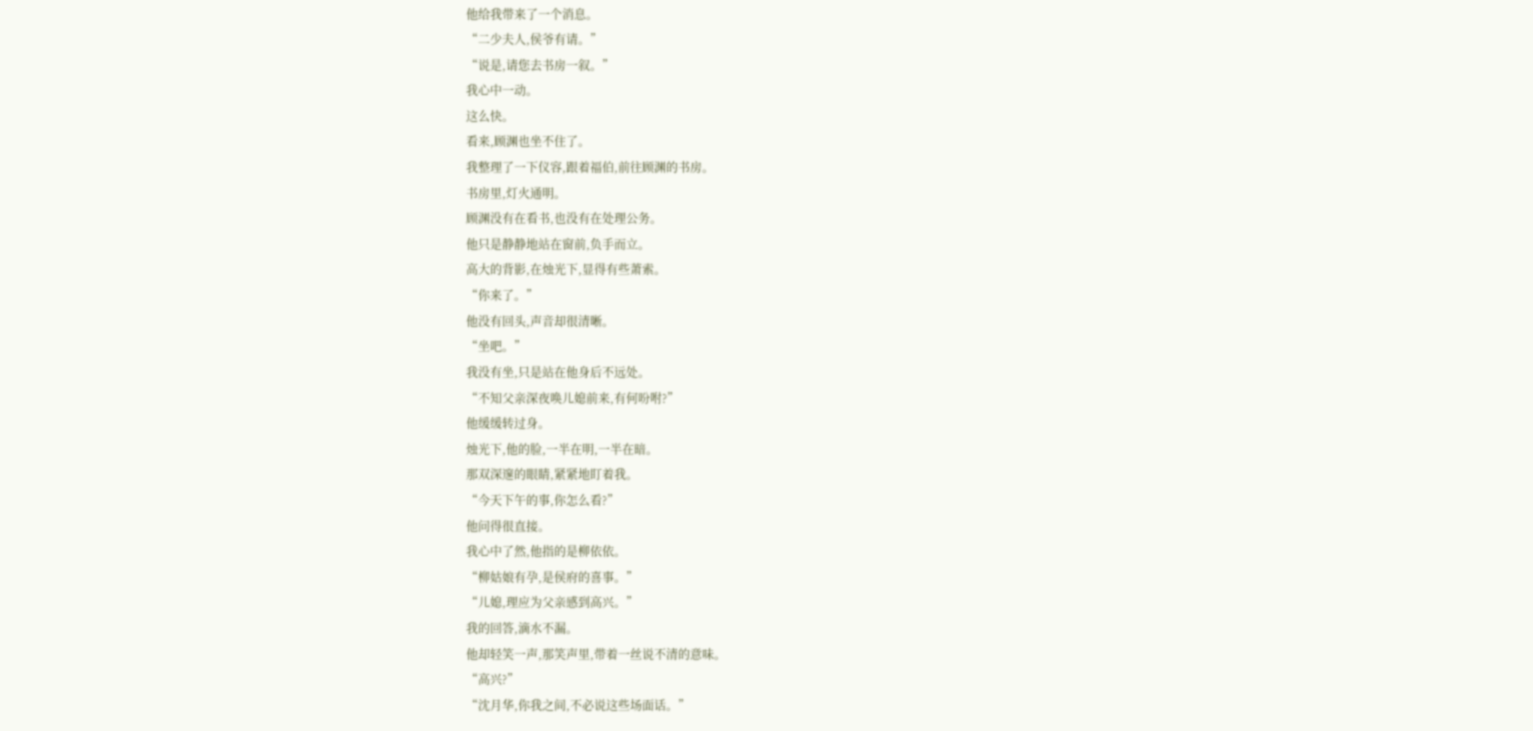他给我带来了一个消息。
“二少夫人,侯爷有请。”
“说是,请您去书房一叙。”
我心中一动。
这么快。
看来,顾渊也坐不住了。
我整理了一下仪容,跟着福伯,前往顾渊的书房。
书房里,灯火通明。
顾渊没有在看书,也没有在处理公务。
他只是静静地站在窗前,负手而立。
高大的背影,在烛光下,显得有些萧索。
“你来了。”
他没有回头,声音却很清晰。
“坐吧。”
我没有坐,只是站在他身后不远处。
“不知父亲深夜唤儿媳前来,有何吩咐?”
他缓缓转过身。
烛光下,他的脸,一半在明,一半在暗。
那双深邃的眼睛,紧紧地盯着我。
“今天下午的事,你怎么看?”
他问得很直接。
我心中了然,他指的是柳依依。
“柳姑娘有孕,是侯府的喜事。”
“儿媳,理应为父亲感到高兴。”
我的回答,滴水不漏。
他却轻笑一声,那笑声里,带着一丝说不清的意味。
“高兴?”
“沈月华,你我之间,不必说这些场面话。”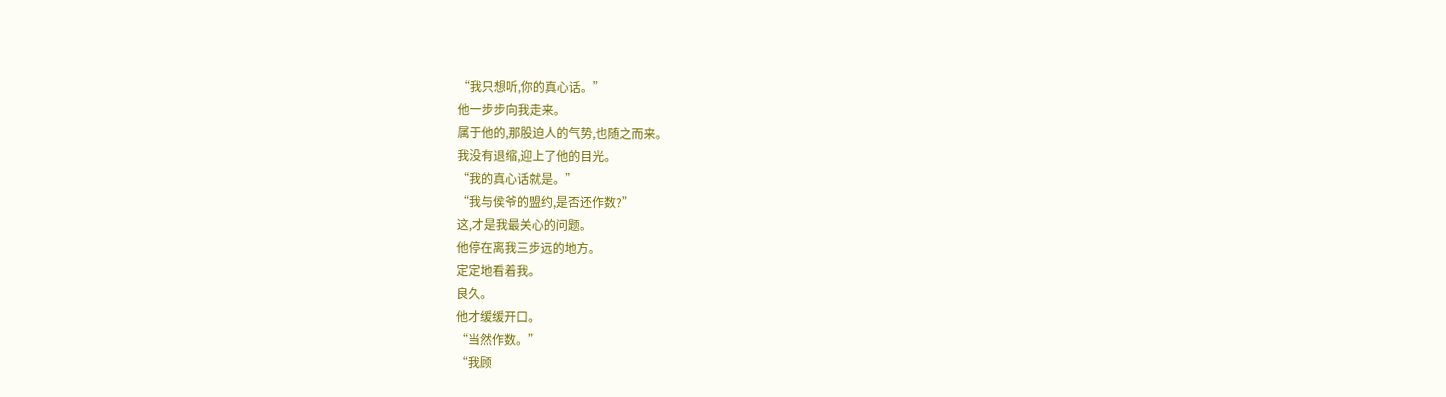“我只想听,你的真心话。”
他一步步向我走来。
属于他的,那股迫人的气势,也随之而来。
我没有退缩,迎上了他的目光。
“我的真心话就是。”
“我与侯爷的盟约,是否还作数?”
这,才是我最关心的问题。
他停在离我三步远的地方。
定定地看着我。
良久。
他才缓缓开口。
“当然作数。”
“我顾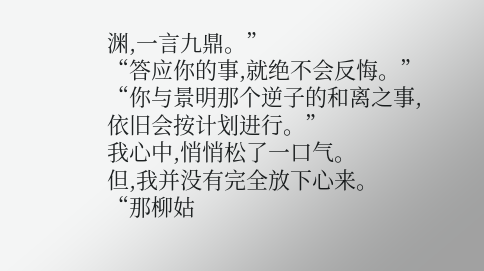渊,一言九鼎。”
“答应你的事,就绝不会反悔。”
“你与景明那个逆子的和离之事,依旧会按计划进行。”
我心中,悄悄松了一口气。
但,我并没有完全放下心来。
“那柳姑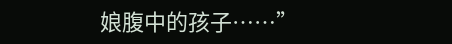娘腹中的孩子……”